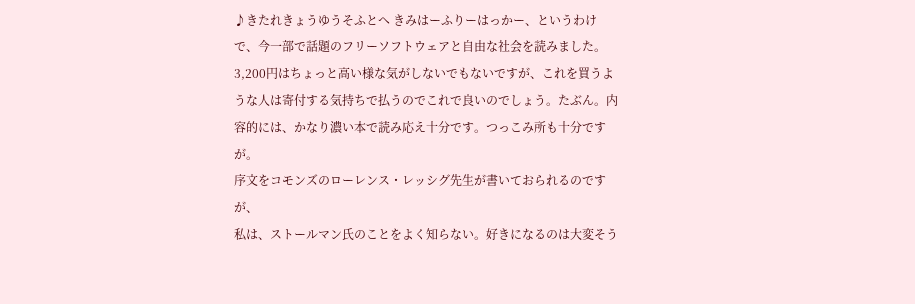♪きたれきょうゆうそふとへ きみはーふりーはっかー、というわけで、今一部で話題のフリーソフトウェアと自由な社会を読みました。
3,200円はちょっと高い様な気がしないでもないですが、これを買うような人は寄付する気持ちで払うのでこれで良いのでしょう。たぶん。内容的には、かなり濃い本で読み応え十分です。つっこみ所も十分ですが。
序文をコモンズのローレンス・レッシグ先生が書いておられるのですが、
私は、ストールマン氏のことをよく知らない。好きになるのは大変そう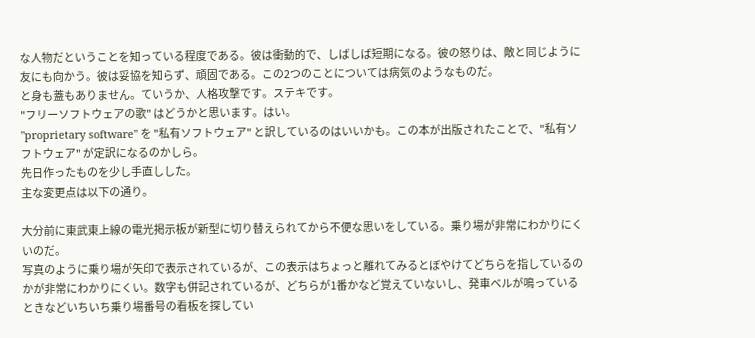な人物だということを知っている程度である。彼は衝動的で、しばしば短期になる。彼の怒りは、敵と同じように友にも向かう。彼は妥協を知らず、頑固である。この2つのことについては病気のようなものだ。
と身も蓋もありません。ていうか、人格攻撃です。ステキです。
"フリーソフトウェアの歌" はどうかと思います。はい。
"proprietary software" を "私有ソフトウェア" と訳しているのはいいかも。この本が出版されたことで、"私有ソフトウェア" が定訳になるのかしら。
先日作ったものを少し手直しした。
主な変更点は以下の通り。

大分前に東武東上線の電光掲示板が新型に切り替えられてから不便な思いをしている。乗り場が非常にわかりにくいのだ。
写真のように乗り場が矢印で表示されているが、この表示はちょっと離れてみるとぼやけてどちらを指しているのかが非常にわかりにくい。数字も併記されているが、どちらが1番かなど覚えていないし、発車ベルが鳴っているときなどいちいち乗り場番号の看板を探してい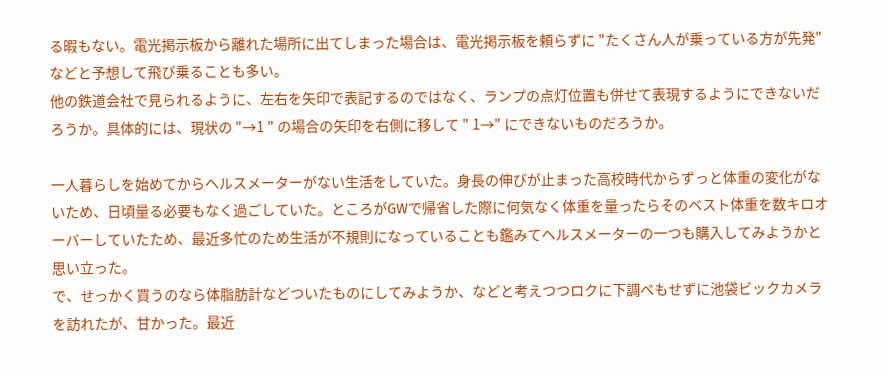る暇もない。電光掲示板から離れた場所に出てしまった場合は、電光掲示板を頼らずに "たくさん人が乗っている方が先発" などと予想して飛び乗ることも多い。
他の鉄道会社で見られるように、左右を矢印で表記するのではなく、ランプの点灯位置も併せて表現するようにできないだろうか。具体的には、現状の "→1 " の場合の矢印を右側に移して " 1→" にできないものだろうか。

一人暮らしを始めてからヘルスメーターがない生活をしていた。身長の伸びが止まった高校時代からずっと体重の変化がないため、日頃量る必要もなく過ごしていた。ところがGWで帰省した際に何気なく体重を量ったらそのベスト体重を数キロオーバーしていたため、最近多忙のため生活が不規則になっていることも鑑みてヘルスメーターの一つも購入してみようかと思い立った。
で、せっかく買うのなら体脂肪計などついたものにしてみようか、などと考えつつロクに下調べもせずに池袋ビックカメラを訪れたが、甘かった。最近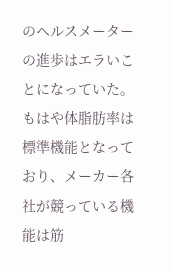のヘルスメーターの進歩はエラいことになっていた。
もはや体脂肪率は標準機能となっており、メーカー各社が競っている機能は筋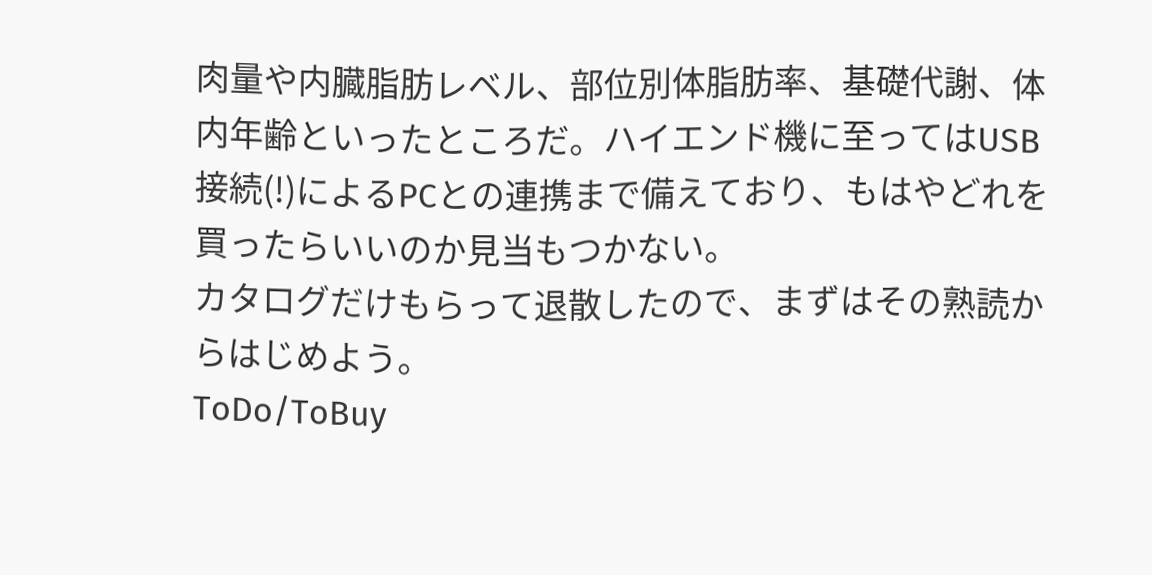肉量や内臓脂肪レベル、部位別体脂肪率、基礎代謝、体内年齢といったところだ。ハイエンド機に至ってはUSB接続(!)によるPCとの連携まで備えており、もはやどれを買ったらいいのか見当もつかない。
カタログだけもらって退散したので、まずはその熟読からはじめよう。
ToDo/ToBuy